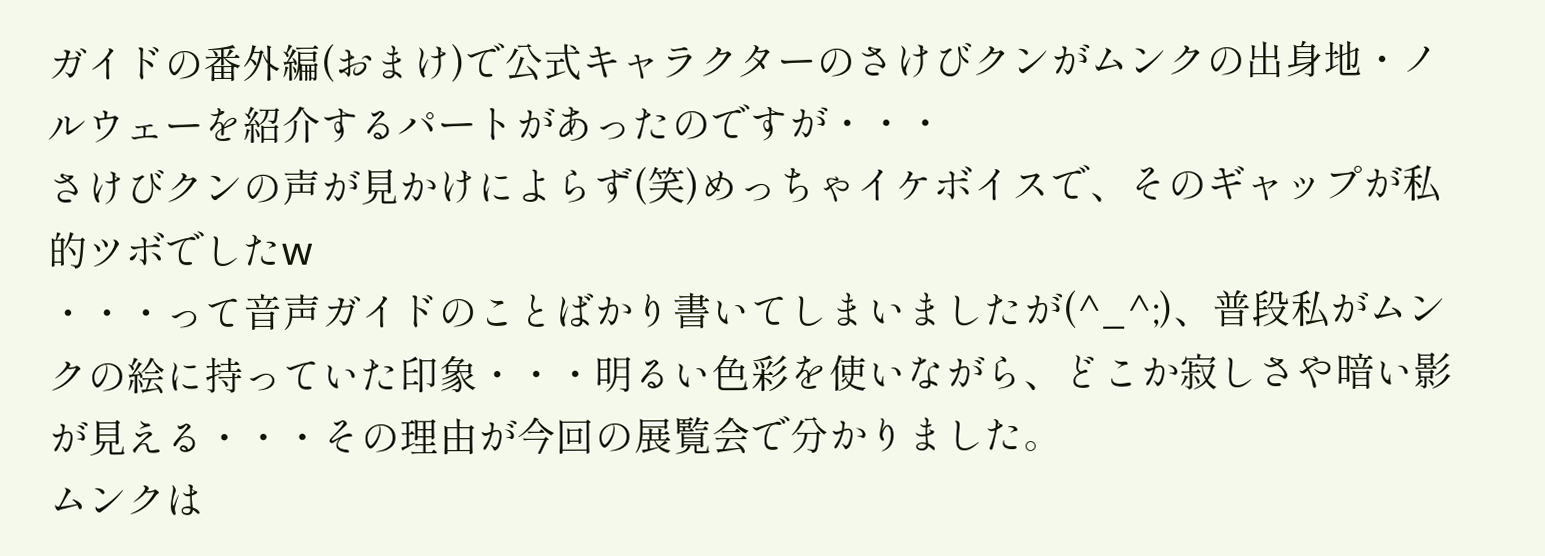ガイドの番外編(おまけ)で公式キャラクターのさけびクンがムンクの出身地・ノルウェーを紹介するパートがあったのですが・・・
さけびクンの声が見かけによらず(笑)めっちゃイケボイスで、そのギャップが私的ツボでしたw
・・・って音声ガイドのことばかり書いてしまいましたが(^_^;)、普段私がムンクの絵に持っていた印象・・・明るい色彩を使いながら、どこか寂しさや暗い影が見える・・・その理由が今回の展覧会で分かりました。
ムンクは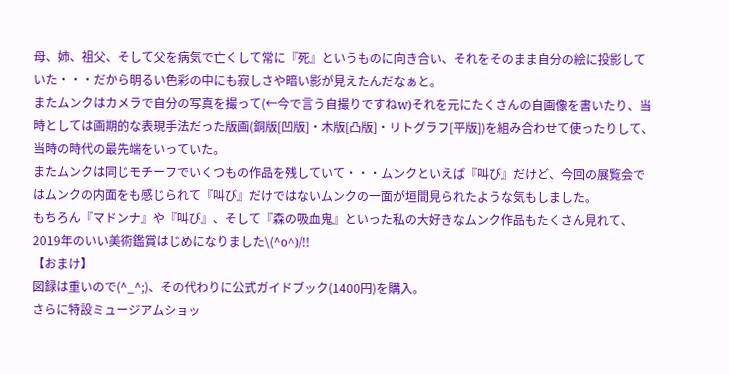母、姉、祖父、そして父を病気で亡くして常に『死』というものに向き合い、それをそのまま自分の絵に投影していた・・・だから明るい色彩の中にも寂しさや暗い影が見えたんだなぁと。
またムンクはカメラで自分の写真を撮って(←今で言う自撮りですねw)それを元にたくさんの自画像を書いたり、当時としては画期的な表現手法だった版画(銅版[凹版]・木版[凸版]・リトグラフ[平版])を組み合わせて使ったりして、当時の時代の最先端をいっていた。
またムンクは同じモチーフでいくつもの作品を残していて・・・ムンクといえば『叫び』だけど、今回の展覧会ではムンクの内面をも感じられて『叫び』だけではないムンクの一面が垣間見られたような気もしました。
もちろん『マドンナ』や『叫び』、そして『森の吸血鬼』といった私の大好きなムンク作品もたくさん見れて、2019年のいい美術鑑賞はじめになりました\(^o^)/!!
【おまけ】
図録は重いので(^_^;)、その代わりに公式ガイドブック(1400円)を購入。
さらに特設ミュージアムショッ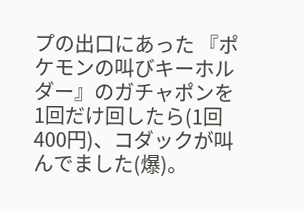プの出口にあった 『ポケモンの叫びキーホルダー』のガチャポンを1回だけ回したら(1回400円)、コダックが叫んでました(爆)。